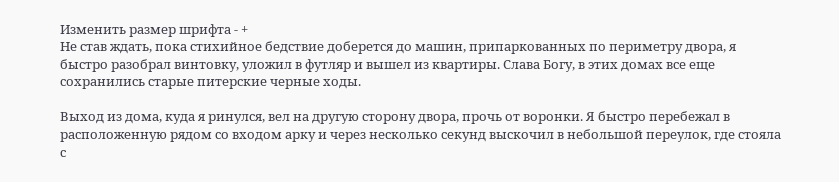Изменить размер шрифта - +
Не став ждать, пока стихийное бедствие доберется до машин, припаркованных по периметру двора, я быстро разобрал винтовку, уложил в футляр и вышел из квартиры. Слава Богу, в этих домах все еще сохранились старые питерские черные ходы.

Выход из дома, куда я ринулся, вел на другую сторону двора, прочь от воронки. Я быстро перебежал в расположенную рядом со входом арку и через несколько секунд выскочил в небольшой переулок, где стояла с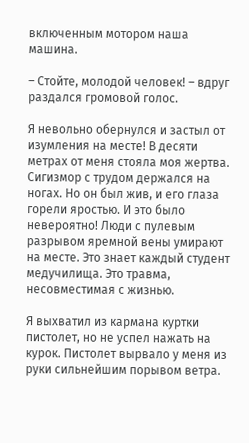включенным мотором наша машина.

– Стойте, молодой человек! – вдруг раздался громовой голос.

Я невольно обернулся и застыл от изумления на месте! В десяти метрах от меня стояла моя жертва. Сигизмор с трудом держался на ногах. Но он был жив, и его глаза горели яростью. И это было невероятно! Люди с пулевым разрывом яремной вены умирают на месте. Это знает каждый студент медучилища. Это травма, несовместимая с жизнью.

Я выхватил из кармана куртки пистолет, но не успел нажать на курок. Пистолет вырвало у меня из руки сильнейшим порывом ветра.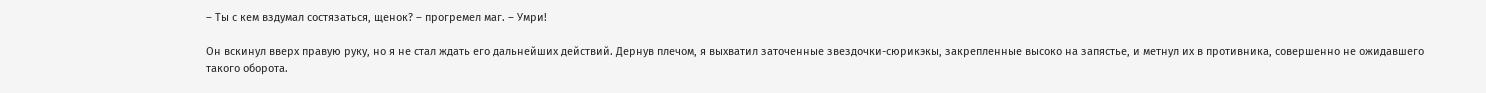– Ты с кем вздумал состязаться, щенок? – прогремел маг. – Умри!

Он вскинул вверх правую руку, но я не стал ждать его дальнейших действий. Дернув плечом, я выхватил заточенные звездочки-сюрикэкы, закрепленные высоко на запястье, и метнул их в противника, совершенно не ожидавшего такого оборота.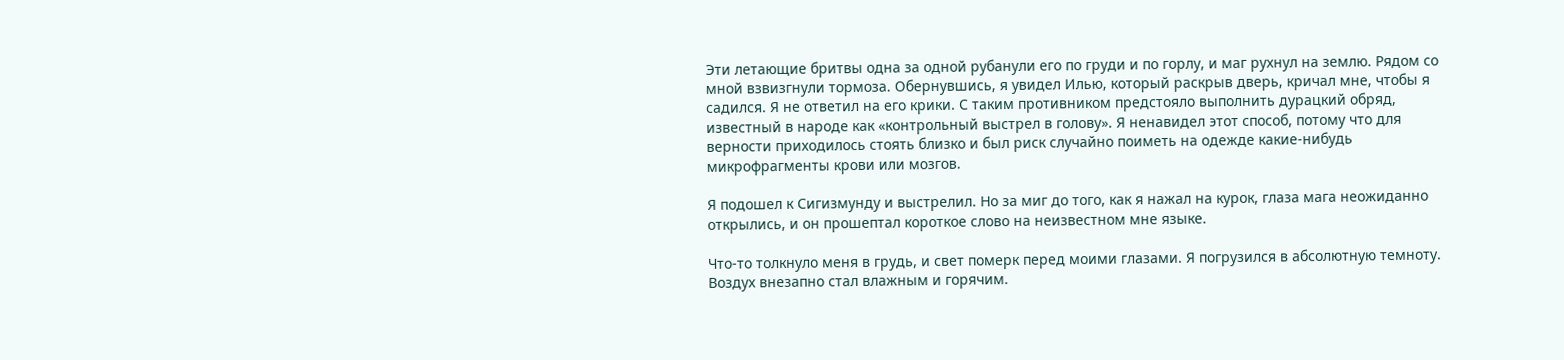Эти летающие бритвы одна за одной рубанули его по груди и по горлу, и маг рухнул на землю. Рядом со мной взвизгнули тормоза. Обернувшись, я увидел Илью, который раскрыв дверь, кричал мне, чтобы я садился. Я не ответил на его крики. С таким противником предстояло выполнить дурацкий обряд, известный в народе как «контрольный выстрел в голову». Я ненавидел этот способ, потому что для верности приходилось стоять близко и был риск случайно поиметь на одежде какие-нибудь микрофрагменты крови или мозгов.

Я подошел к Сигизмунду и выстрелил. Но за миг до того, как я нажал на курок, глаза мага неожиданно открылись, и он прошептал короткое слово на неизвестном мне языке.

Что-то толкнуло меня в грудь, и свет померк перед моими глазами. Я погрузился в абсолютную темноту. Воздух внезапно стал влажным и горячим.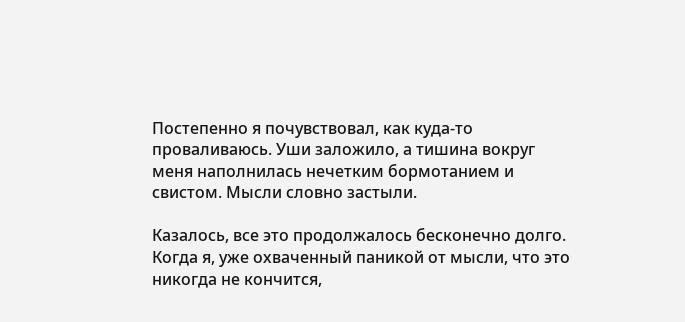Постепенно я почувствовал, как куда-то проваливаюсь. Уши заложило, а тишина вокруг меня наполнилась нечетким бормотанием и свистом. Мысли словно застыли.

Казалось, все это продолжалось бесконечно долго. Когда я, уже охваченный паникой от мысли, что это никогда не кончится,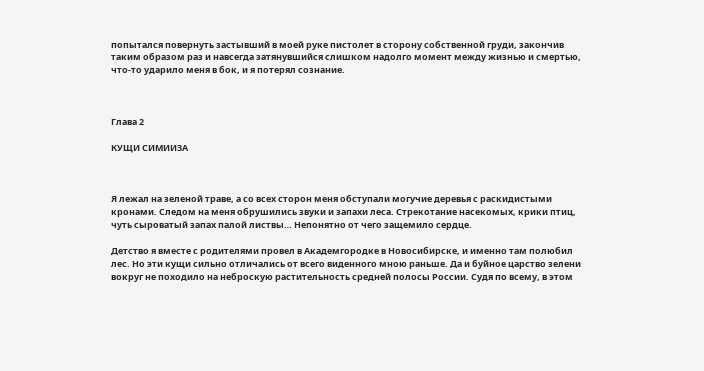попытался повернуть застывший в моей руке пистолет в сторону собственной груди, закончив таким образом раз и навсегда затянувшийся слишком надолго момент между жизнью и смертью, что-то ударило меня в бок, и я потерял сознание.



Глава 2

КУЩИ СИМИИЗА



Я лежал на зеленой траве, а со всех сторон меня обступали могучие деревья с раскидистыми кронами. Следом на меня обрушились звуки и запахи леса. Стрекотание насекомых, крики птиц, чуть сыроватый запах палой листвы… Непонятно от чего защемило сердце.

Детство я вместе с родителями провел в Академгородке в Новосибирске, и именно там полюбил лес. Но эти кущи сильно отличались от всего виденного мною раньше. Да и буйное царство зелени вокруг не походило на неброскую растительность средней полосы России. Судя по всему, в этом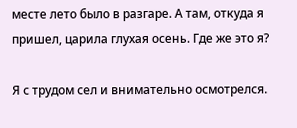месте лето было в разгаре. А там, откуда я пришел, царила глухая осень. Где же это я?

Я с трудом сел и внимательно осмотрелся.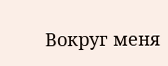Вокруг меня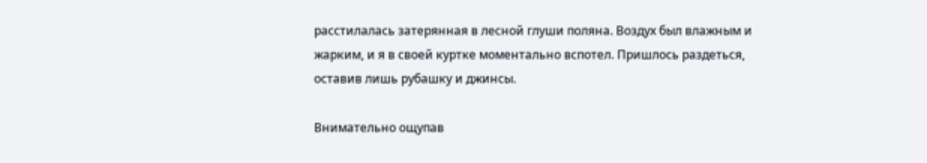расстилалась затерянная в лесной глуши поляна. Воздух был влажным и жарким, и я в своей куртке моментально вспотел. Пришлось раздеться, оставив лишь рубашку и джинсы.

Внимательно ощупав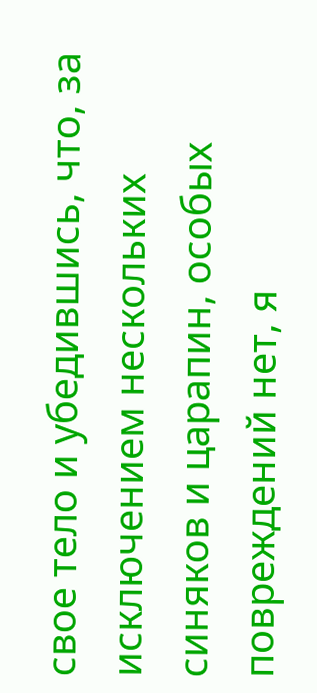свое тело и убедившись, что, за исключением нескольких синяков и царапин, особых повреждений нет, я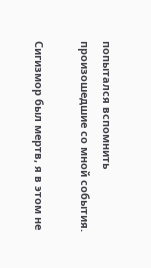попытался вспомнить произошедшие со мной события.

Сигизмор был мертв, я в этом не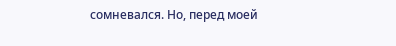сомневался. Но, перед моей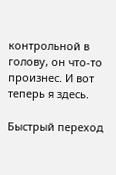контрольной в голову, он что-то произнес. И вот теперь я здесь.

Быстрый переход